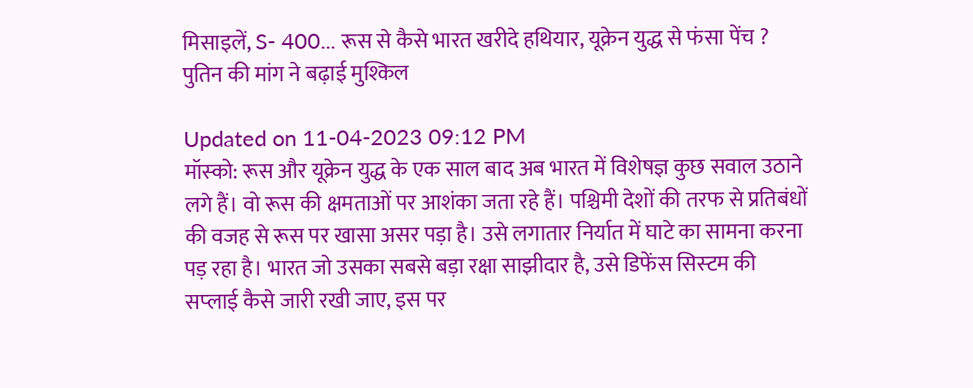मिसाइलें, S- 400... रूस से कैसे भारत खरीदे हथियार, यूक्रेन युद्ध से फंसा पेंच ? पुतिन की मांग ने बढ़ाई मुश्किल

Updated on 11-04-2023 09:12 PM
मॉस्‍को: रूस और यूक्रेन युद्ध के एक साल बाद अब भारत में विशेषज्ञ कुछ सवाल उठाने लगे हैं। वो रूस की क्षमताओं पर आशंका जता रहे हैं। पश्चिमी देशों की तरफ से प्रतिबंधों की वजह से रूस पर खासा असर पड़ा है। उसे लगातार निर्यात में घाटे का सामना करना पड़ रहा है। भारत जो उसका सबसे बड़ा रक्षा साझीदार है, उसे डिफेंस सिस्‍टम की सप्‍लाई कैसे जारी रखी जाए, इस पर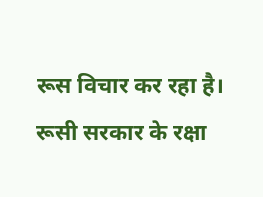रूस विचार कर रहा है। रूसी सरकार के रक्षा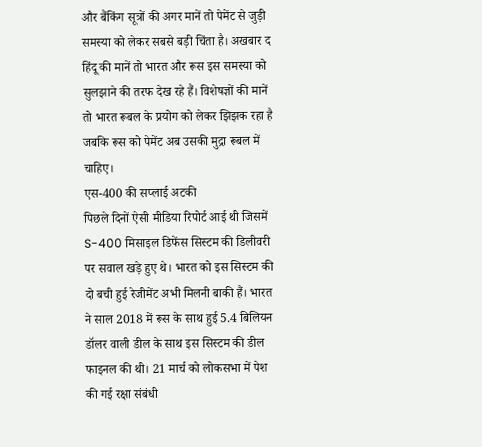और बैंकिंग सूत्रों की अगर मानें तो पेमेंट से जुड़ी समस्‍या को लेकर सबसे बड़ी चिंता है। अखबार द हिंदू की मानें तो भारत और रूस इस समस्‍या को सुलझाने की तरफ देख रहे हैं। विशेषज्ञों की मानें तो भारत रूबल के प्रयोग को लेकर झिझक रहा है जबकि रूस को पेमेंट अब उसकी मुद्रा रूबल में चाहिए।
एस-400 की सप्‍लाई अटकी
पिछले दिनों ऐसी मीडिया रिपोर्ट आई थी जिसमें S-400 मिसाइल डिफेंस सिस्‍टम की डिलीवरी पर सवाल खड़े हुए थे। भारत को इस सिस्‍टम की दो बची हुई रेजीमेंट अभी मिलनी बाकी हैं। भारत ने साल 2018 में रूस के साथ हुई 5.4 बिलियन डॉलर वाली डील के साथ इस सिस्‍टम की डील फाइनल की थी। 21 मार्च को लोकसभा में पेश की गई रक्षा संबंधी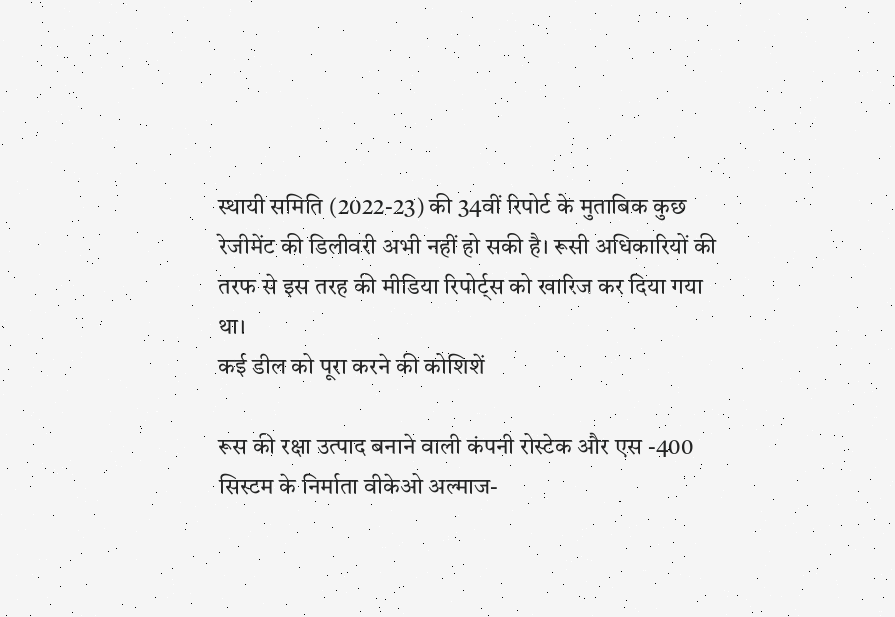स्थायी समिति (2022-23) की 34वीं रिपोर्ट के मुताबिक कुछ रेजीमेंट की डिलीवरी अभी नहीं हो सकी है। रूसी अधिकारियों की तरफ से इस तरह की मीडिया रिपोर्ट्स को खारिज कर दिया गया था।
कई डील को पूरा करने की कोशिशें

रूस की रक्षा उत्‍पाद बनाने वाली कंपनी रोस्टेक और एस -400 सिस्टम के निर्माता वीकेओ अल्माज-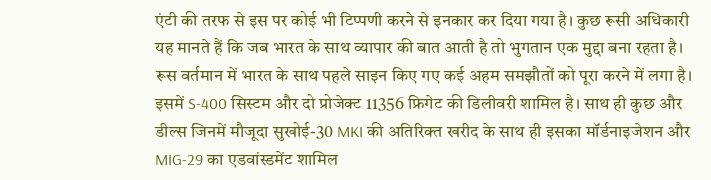एंटी की तरफ से इस पर कोई भी टिप्‍पणी करने से इनकार कर दिया गया है। कुछ रूसी अधिकारी यह मानते हैं कि जब भारत के साथ व्यापार की बात आती है तो भुगतान एक मुद्दा बना रहता है। रूस वर्तमान में भारत के साथ पहले साइन किए गए कई अहम समझौतों को पूरा करने में लगा है। इसमें S-400 सिस्टम और दो प्रोजेक्ट 11356 फ्रिगेट की डिलीवरी शामिल है। साथ ही कुछ और डील्‍स जिनमें मौजूदा सुखोई-30 MKI की अतिरिक्त खरीद के साथ ही इसका मॉर्डनाइजेशन और MIG-29 का एडवांस्‍डमेंट शामिल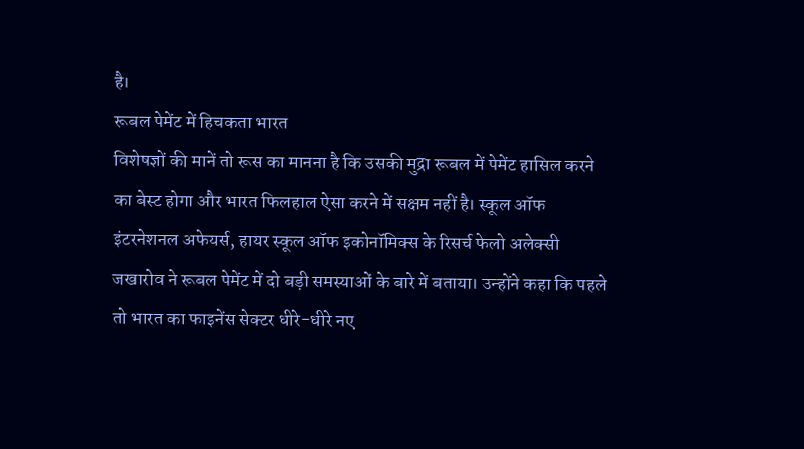है।
रूबल पेमेंट में हिचकता भारत
विशेषज्ञों की मानें तो रूस का मानना है कि उसकी मुद्रा रूबल में पेमेंट हासिल करने का बेस्‍ट होगा और भारत फिलहाल ऐसा करने में सक्षम नहीं है। स्कूल ऑफ इंटरनेशनल अफेयर्स, हायर स्कूल ऑफ इकोनॉमिक्स के रिसर्च फेलो अलेक्सी जखारोव ने रूबल पेमेंट में दो बड़ी समस्‍याओं के बारे में बताया। उन्‍होंने कहा कि पहले तो भारत का फाइनेंस सेक्‍टर धीरे-धीरे नए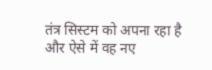तंत्र सिस्‍टम को अपना रहा है और ऐसे में वह नए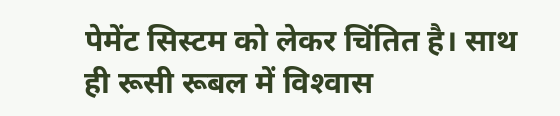पेमेंट सिस्‍टम को लेकर चिंतित है। साथ ही रूसी रूबल में विश्‍वास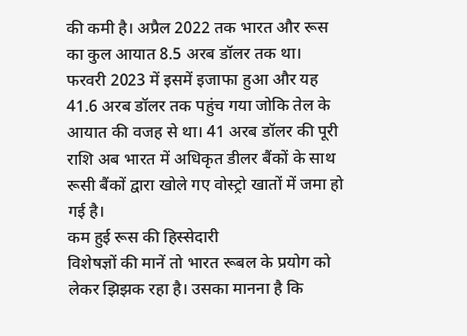की कमी है। अप्रैल 2022 तक भारत और रूस का कुल आयात 8.5 अरब डॉलर तक था। फरवरी 2023 में इसमें इजाफा हुआ और यह 41.6 अरब डॉलर तक पहुंच गया जोकि तेल के आयात की वजह से था। 41 अरब डॉलर की पूरी राशि अब भारत में अधिकृत डीलर बैंकों के साथ रूसी बैंकों द्वारा खोले गए वोस्ट्रो खातों में जमा हो गई है।
कम हुई रूस की हिस्‍सेदारी
विशेषज्ञों की मानें तो भारत रूबल के प्रयोग को लेकर झिझक रहा है। उसका मानना है कि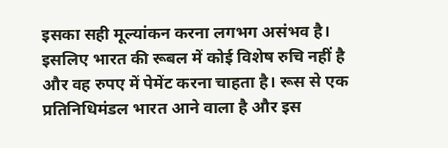इसका सही मूल्यांकन करना लगभग असंभव है। इसलिए भारत की रूबल में कोई विशेष रुचि नहीं है और वह रुपए में पेमेंट करना चाहता है। रूस से एक प्रतिनिधिमंडल भारत आने वाला है और इस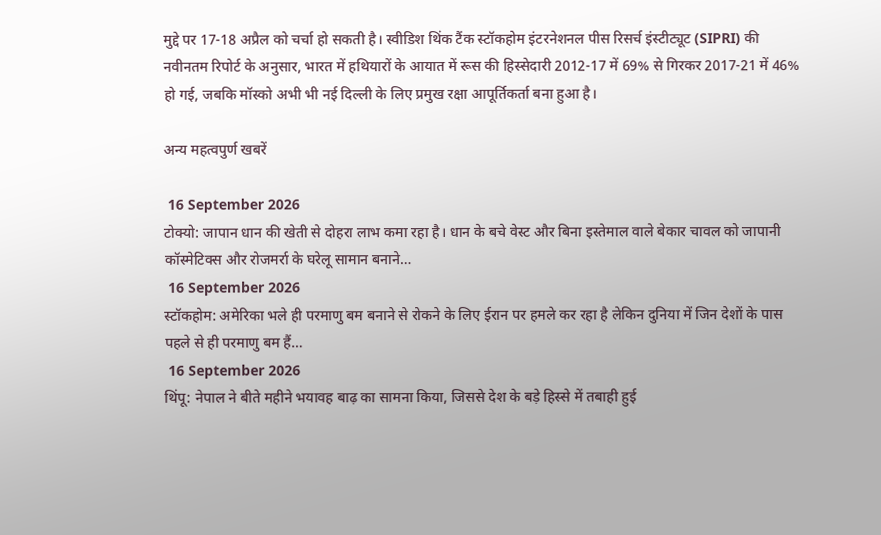मुद्दे पर 17-18 अप्रैल को चर्चा हो सकती है। स्वीडिश थिंक टैंक स्टॉकहोम इंटरनेशनल पीस रिसर्च इंस्टीट्यूट (SIPRI) की नवीनतम रिपोर्ट के अनुसार, भारत में हथियारों के आयात में रूस की हिस्सेदारी 2012-17 में 69% से गिरकर 2017-21 में 46% हो गई, जबकि मॉस्को अभी भी नई दिल्ली के लिए प्रमुख रक्षा आपूर्तिकर्ता बना हुआ है।

अन्य महत्वपुर्ण खबरें

 16 September 2026
टोक्यो: जापान धान की खेती से दोहरा लाभ कमा रहा है। धान के बचे वेस्ट और बिना इस्तेमाल वाले बेकार चावल को जापानी कॉस्मेटिक्स और रोजमर्रा के घरेलू सामान बनाने…
 16 September 2026
स्टॉकहोम: अमेरिका भले ही परमाणु बम बनाने से रोकने के लिए ईरान पर हमले कर रहा है लेकिन दुनिया में जिन देशों के पास पहले से ही परमाणु बम हैं…
 16 September 2026
थिंपू: नेपाल ने बीते महीने भयावह बाढ़ का सामना किया, जिससे देश के बड़े हिस्से में तबाही हुई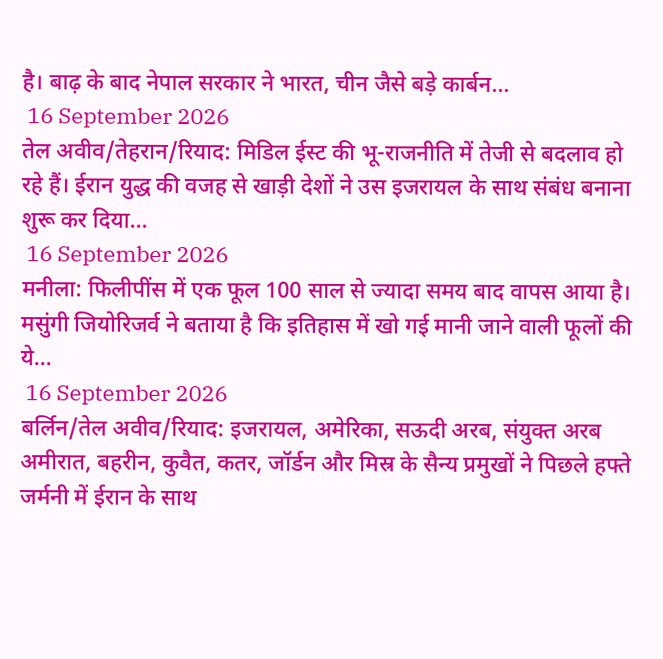है। बाढ़ के बाद नेपाल सरकार ने भारत, चीन जैसे बड़े कार्बन…
 16 September 2026
तेल अवीव/तेहरान/रियाद: मिडिल ईस्ट की भू-राजनीति में तेजी से बदलाव हो रहे हैं। ईरान युद्ध की वजह से खाड़ी देशों ने उस इजरायल के साथ संबंध बनाना शुरू कर दिया…
 16 September 2026
मनीला: फिलीपींस में एक फूल 100 साल से ज्यादा समय बाद वापस आया है। मसुंगी जियोरिजर्व ने बताया है कि इतिहास में खो गई मानी जाने वाली फूलों की ये…
 16 September 2026
बर्लिन/तेल अवीव/रियाद: इजरायल, अमेरिका, सऊदी अरब, संयुक्त अरब अमीरात, बहरीन, कुवैत, कतर, जॉर्डन और मिस्र के सैन्य प्रमुखों ने पिछले हफ्ते जर्मनी में ईरान के साथ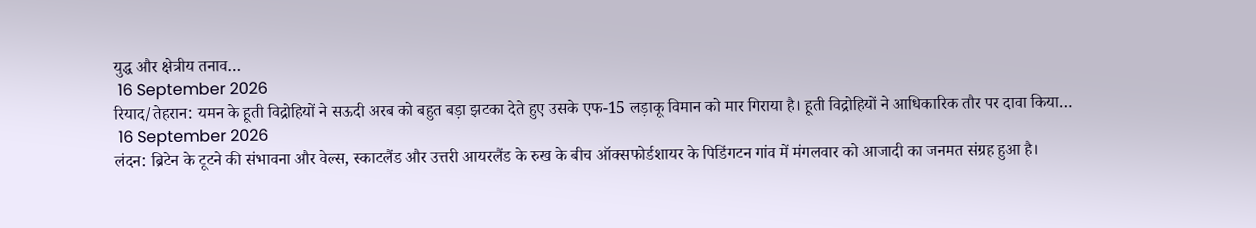युद्ध और क्षेत्रीय तनाव…
 16 September 2026
रियाद/तेहरान: यमन के हूती विद्रोहियों ने सऊदी अरब को बहुत बड़ा झटका देते हुए उसके एफ-15 लड़ाकू विमान को मार गिराया है। हूती विद्रोहियों ने आधिकारिक तौर पर दावा किया…
 16 September 2026
लंदन: ब्रिटेन के टूटने की संभावना और वेल्स, स्काटलैंड और उत्तरी आयरलैंड के रुख के बीच ऑक्सफोर्डशायर के पिडिंगटन गांव में मंगलवार को आजादी का जनमत संग्रह हुआ है।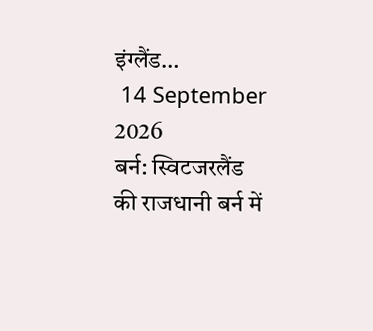इंग्लैंड…
 14 September 2026
बर्न: स्विटजरलैंड की राजधानी बर्न में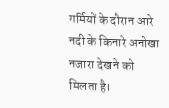गर्मियों के दौरान आरे नदी के किनारे अनोखा नजारा देखने को मिलता है।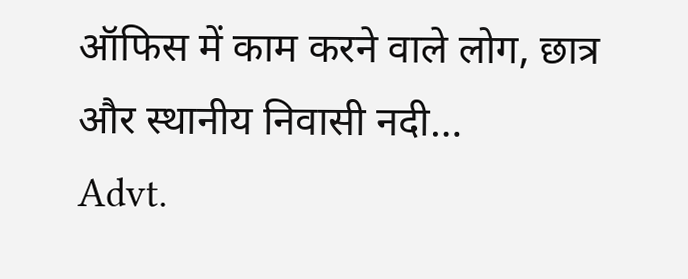ऑफिस में काम करने वाले लोग, छात्र और स्थानीय निवासी नदी…
Advt.